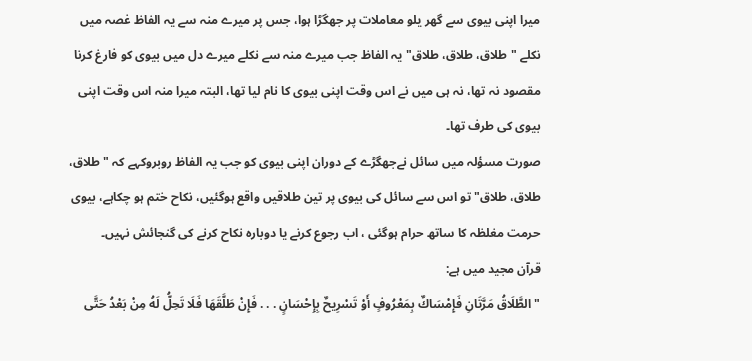میرا اپنی بیوی سے گھر یلو معاملات پر جھگڑا ہوا، جس پر میرے منہ سے یہ الفاظ غصہ میں نکلے "طلاق، طلاق، طلاق" یہ الفاظ جب میرے منہ سے نکلے میرے دل میں بیوی کو فارغ کرنا مقصود نہ تھا، نہ ہی میں نے اس وقت اپنی بیوی کا نام لیا تھا، البتہ میرا منہ اس وقت اپنی بیوی کی طرف تھا۔
صورت مسؤلہ میں سائل نےجھگڑے کے دوران اپنی بیوی کو جب یہ الفاظ روبروکہے کہ " طلاق، طلاق، طلاق" تو اس سے سائل کی بیوی پر تین طلاقیں واقع ہوگئیں، نکاح ختم ہو چکاہے، بیوی حرمت مغلظہ کا ساتھ حرام ہوگئی ، اب رجوع کرنے یا دوبارہ نکاح کرنے کی گنجائش نہیں۔
قرآن مجید میں ہے:
" الطَّلَاقُ مَرَّتَانِ فَإِمْسَاكٌ بِمَعْرُوفٍ أَوْ تَسْرِيحٌ بِإِحْسَانٍ . . . فَإِنْ طَلَّقَهَا فَلَا تَحِلُّ لَهُ مِنْ بَعْدُ حَتَّى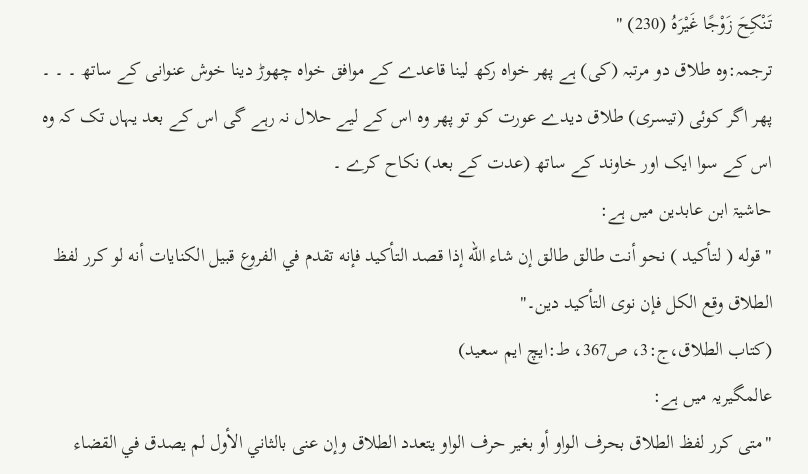تَنْكِحَ زَوْجًا غَيْرَهُ (230) "
ترجمہ:وہ طلاق دو مرتبہ (کی) ہے پھر خواہ رکھ لینا قاعدے کے موافق خواہ چھوڑ دینا خوش عنوانی کے ساتھ ۔ ۔ ۔ پھر اگر کوئی (تیسری) طلاق دیدے عورت کو تو پھر وہ اس کے لیے حلال نہ رہے گی اس کے بعد یہاں تک کہ وہ اس کے سوا ایک اور خاوند کے ساتھ (عدت کے بعد) نکاح کرے ۔
حاشیۃ ابن عابدین میں ہے:
" قوله ( لتأكيد ) نحو أنت طالق طالق إن شاء الله إذا قصد التأكيد فإنه تقدم في الفروع قبيل الكنايات أنه لو كرر لفظ الطلاق وقع الكل فإن نوى التأكيد دين۔"
(کتاب الطلاق،ج:3، ص367، ط:ایچ ایم سعید)
عالمگیریہ میں ہے:
"متى كرر لفظ الطلاق بحرف الواو أو بغير حرف الواو يتعدد الطلاق وإن عنى بالثاني الأول لم يصدق في القضاء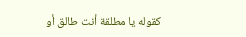كقوله يا مطلقة أنت طالق أو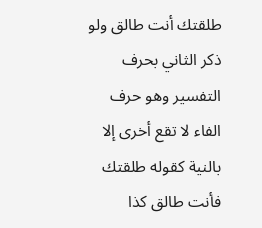طلقتك أنت طالق ولو ذكر الثاني بحرف التفسير وهو حرف الفاء لا تقع أخرى إلا بالنية كقوله طلقتك فأنت طالق كذا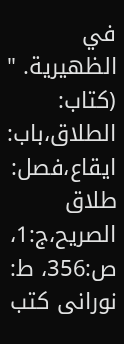في الظهيرية. "
(کتاب: الطلاق،باب: ایقاع،فصل: طلاق الصریح،ج:1، ص:356، ط: نورانی کتب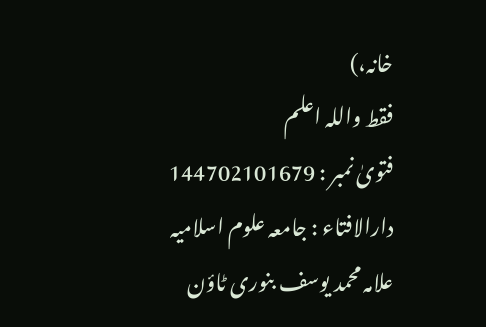خانہ،)
فقط واللہ اعلم
فتویٰ نمبر : 144702101679
دارالافتاء : جامعہ علوم اسلامیہ علامہ محمد یوسف بنوری ٹاؤن